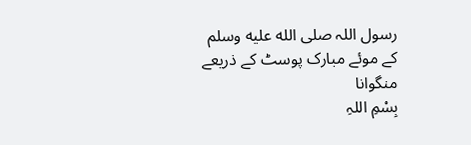رسول اللہ صلى الله عليه وسلم کے موئے مبارک پوسٹ کے ذریعے منگوانا
بِسْمِ اللہِ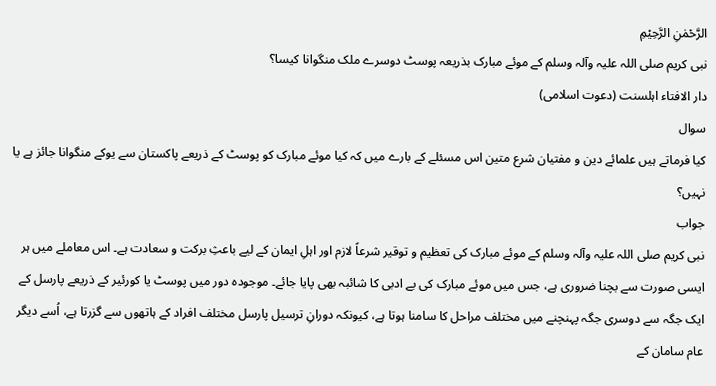الرَّحْمٰنِ الرَّحِيْمِ
نبی کریم صلی اللہ علیہ وآلہ وسلم کے موئے مبارک بذریعہ پوسٹ دوسرے ملک منگوانا کیسا؟
دار الافتاء اہلسنت (دعوت اسلامی)
سوال
کیا فرماتے ہیں علمائے دین و مفتیان شرع متین اس مسئلے کے بارے میں کہ کیا موئے مبارک کو پوسٹ کے ذریعے پاکستان سے یوکے منگوانا جائز ہے یا نہیں؟
جواب
نبی کریم صلی اللہ علیہ وآلہ وسلم کے موئے مبارک کی تعظیم و توقیر شرعاً لازم اور اہلِ ایمان کے لیے باعثِ برکت و سعادت ہے۔ اس معاملے میں ہر ایسی صورت سے بچنا ضروری ہے، جس میں موئے مبارک کی بے ادبی کا شائبہ بھی پایا جائے۔ موجودہ دور میں پوسٹ یا کورئیر کے ذریعے پارسل کے ایک جگہ سے دوسری جگہ پہنچنے میں مختلف مراحل کا سامنا ہوتا ہے، کیونکہ دورانِ ترسیل پارسل مختلف افراد کے ہاتھوں سے گزرتا ہے، اُسے دیگر عام سامان کے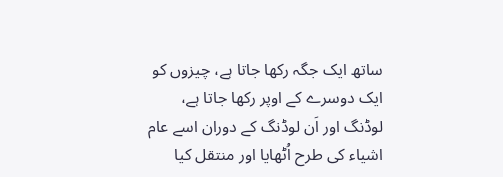ساتھ ایک جگہ رکھا جاتا ہے، چیزوں کو ایک دوسرے کے اوپر رکھا جاتا ہے، لوڈنگ اور اَن لوڈنگ کے دوران اسے عام اشیاء کی طرح اُٹھایا اور منتقل کیا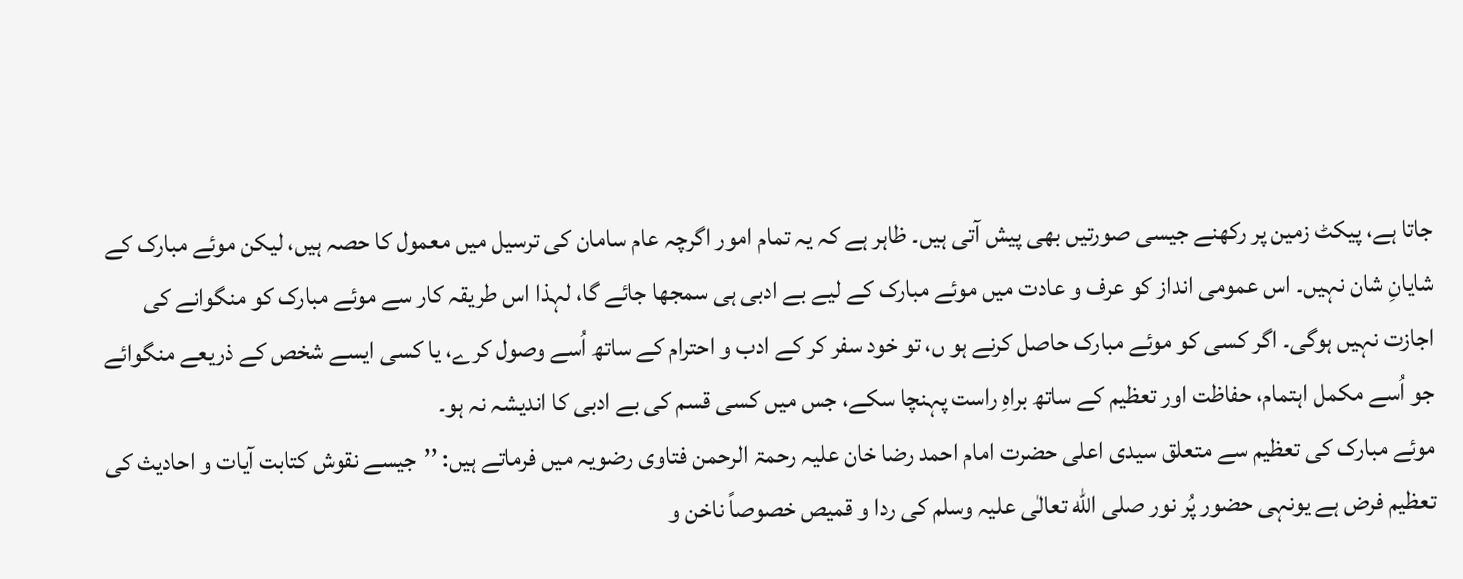جاتا ہے، پیکٹ زمین پر رکھنے جیسی صورتیں بھی پیش آتی ہیں۔ ظاہر ہے کہ یہ تمام امور اگرچہ عام سامان کی ترسیل میں معمول کا حصہ ہیں، لیکن موئے مبارک کے شایانِ شان نہیں۔ اس عمومی انداز کو عرف و عادت میں موئے مبارک کے لیے بے ادبی ہی سمجھا جائے گا، لہذا اس طریقہ کار سے موئے مبارک کو منگوانے کی اجازت نہیں ہوگی۔ اگر کسی کو موئے مبارک حاصل کرنے ہو ں، تو خود سفر کر کے ادب و احترام کے ساتھ اُسے وصول کرے، یا کسی ایسے شخص کے ذریعے منگوائے جو اُسے مکمل اہتمام، حفاظت اور تعظیم کے ساتھ براہِ راست پہنچا سکے، جس میں کسی قسم کی بے ادبی کا اندیشہ نہ ہو۔
موئے مبارک کی تعظیم سے متعلق سیدی اعلی حضرت امام احمد رضا خان علیہ رحمۃ الرحمن فتاوی رضویہ میں فرماتے ہیں: ’’جیسے نقوش کتابت آیات و احادیث کی تعظیم فرض ہے یونہی حضور پُر نور صلی الله تعالٰی علیہ وسلم کی ردا و قمیص خصوصاً ناخن و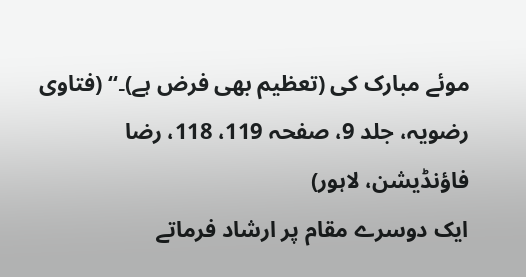موئے مبارک کی (تعظیم بھی فرض ہے)۔‘‘ (فتاوی رضویہ، جلد 9، صفحہ 119، 118، رضا فاؤنڈیشن، لاہور)
ایک دوسرے مقام پر ارشاد فرماتے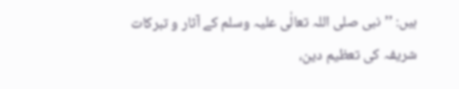ہیں: ’’نبی صلی اللہ تعالٰی علیہ وسلم کے آثار و تبرکات شریفہ کی تعظیم دین،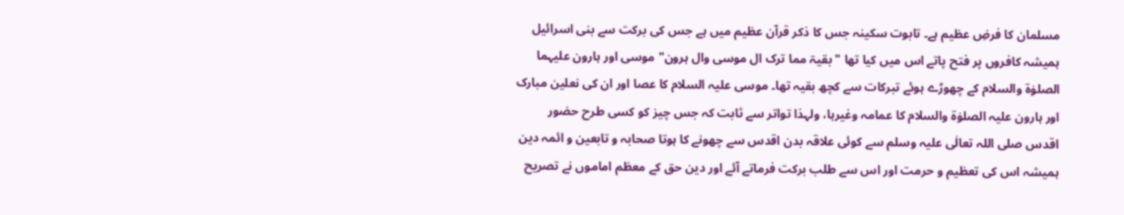مسلمان کا فرضِ عظیم ہے۔ تابوت سکینہ جس کا ذکر قرآن عظیم میں ہے جس کی برکت سے بنی اسرائیل ہمیشہ کافروں پر فتح پاتے اس میں کیا تھا "بقیۃ مما ترک ال موسی وال ہرون" موسی اور ہارون علیہما الصلوٰۃ والسلام کے چھوڑے ہوئے تبرکات سے کچھ بقیہ تھا۔ موسی علیہ السلام کا عصا اور ان کی نعلین مبارک اور ہارون علیہ الصلوٰۃ والسلام کا عمامہ وغیرہا، ولہذا تواتر سے ثابت کہ جس چیز کو کسی طرح حضور اقدس صلی اللہ تعالٰی علیہ وسلم سے کوئی علاقہ بدن اقدس سے چھونے کا ہوتا صحابہ و تابعین و ائمہ دین ہمیشہ اس کی تعظیم و حرمت اور اس سے طلب برکت فرماتے آئے اور دین حق کے معظم اماموں نے تصریح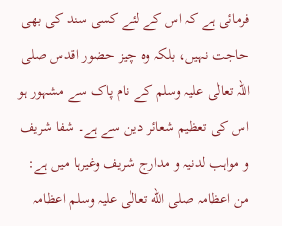فرمائی ہے کہ اس کے لئے کسی سند کی بھی حاجت نہیں، بلکہ وہ چیز حضور اقدس صلی اللہ تعالٰی علیہ وسلم کے نام پاک سے مشہور ہو اس کی تعظیم شعائر دین سے ہے۔ شفا شریف و مواہب لدنیہ و مدارج شریف وغیرہا میں ہے: من اعظامہ صلی الله تعالٰی علیہ وسلم اعظامہ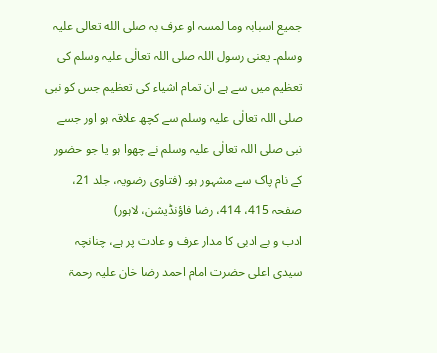جمیع اسبابہ وما لمسہ او عرف بہ صلی الله تعالی علیہ وسلم۔ یعنی رسول اللہ صلی اللہ تعالٰی علیہ وسلم کی تعظیم میں سے ہے ان تمام اشیاء کی تعظیم جس کو نبی صلی اللہ تعالٰی علیہ وسلم سے کچھ علاقہ ہو اور جسے نبی صلی اللہ تعالٰی علیہ وسلم نے چھوا ہو یا جو حضور کے نام پاک سے مشہور ہو۔ (فتاوی رضویہ، جلد 21، صفحہ 415، 414، رضا فاؤنڈیشن، لاہور)
ادب و بے ادبی کا مدار عرف و عادت پر ہے، چنانچہ سیدی اعلی حضرت امام احمد رضا خان علیہ رحمۃ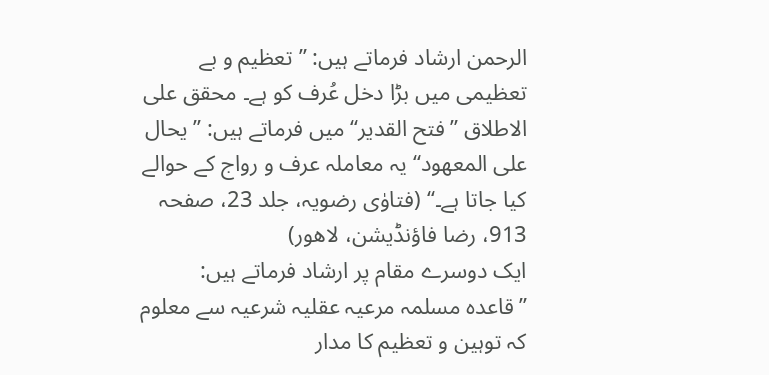الرحمن ارشاد فرماتے ہیں: ”تعظیم و بے تعظیمی میں بڑا دخل عُرف کو ہے۔ محقق علی الاطلاق ”فتح القدیر‘‘ میں فرماتے ہیں: ’’یحال علی المعھود“ یہ معاملہ عرف و رواج کے حوالے کیا جاتا ہے۔‘‘ (فتاوٰی رضویہ، جلد 23، صفحہ 913، رضا فاؤنڈیشن، لاھور)
ایک دوسرے مقام پر ارشاد فرماتے ہیں: ”قاعدہ مسلمہ مرعیہ عقلیہ شرعیہ سے معلوم کہ توہین و تعظیم کا مدار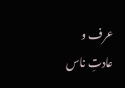عرف و عادتِ ناس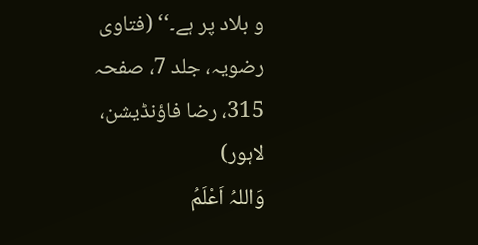و بلاد پر ہے۔‘‘ (فتاوی رضویہ، جلد 7، صفحہ 315، رضا فاؤنڈیشن، لاہور)
وَاللہُ اَعْلَمُ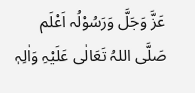عَزَّ وَجَلَّ وَرَسُوْلُہ اَعْلَم صَلَّی اللہُ تَعَالٰی عَلَیْہِ وَاٰلِہٖ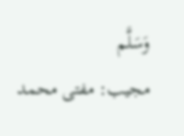وَسَلَّم
مجیب: مفتی محمد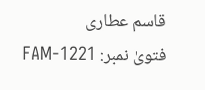قاسم عطاری
فتویٰ نمبر: FAM-1221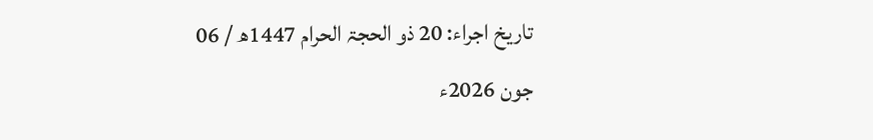تاریخ اجراء: 20 ذو الحجۃ الحرام 1447ھ / 06 جون 2026ء